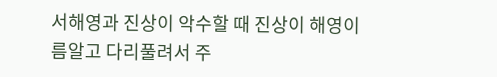서해영과 진상이 악수할 때 진상이 해영이름알고 다리풀려서 주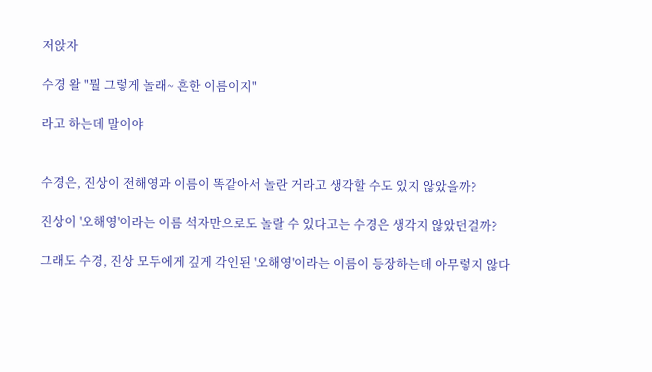저앉자

수경 왈 "뭘 그렇게 놀래~ 흔한 이름이지"

라고 하는데 말이야


수경은, 진상이 전해영과 이름이 똑같아서 놀란 거라고 생각할 수도 있지 않았을까?

진상이 '오해영'이라는 이름 석자만으로도 놀랄 수 있다고는 수경은 생각지 않았던걸까?

그래도 수경, 진상 모두에게 깊게 각인된 '오해영'이라는 이름이 등장하는데 아무렇지 않다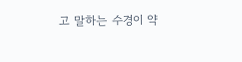고 말하는 수경이 약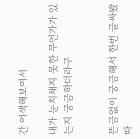간 어색해보여서

내가 눈치채지 못한 무언가가 있는지 궁금하더라구


뜬금없이 궁금해서 한번 글싸봤따